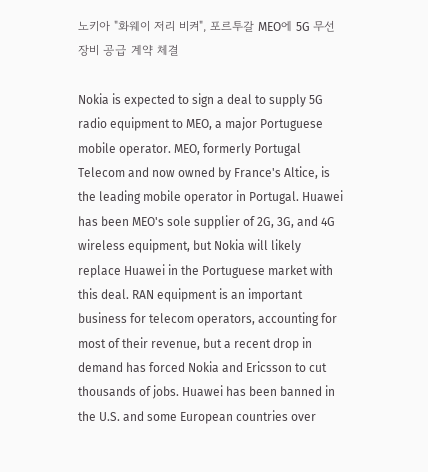노키아 "화웨이 저리 비켜", 포르투갈 MEO에 5G 무선 장비 공급 계약 체결

Nokia is expected to sign a deal to supply 5G radio equipment to MEO, a major Portuguese mobile operator. MEO, formerly Portugal Telecom and now owned by France's Altice, is the leading mobile operator in Portugal. Huawei has been MEO's sole supplier of 2G, 3G, and 4G wireless equipment, but Nokia will likely replace Huawei in the Portuguese market with this deal. RAN equipment is an important business for telecom operators, accounting for most of their revenue, but a recent drop in demand has forced Nokia and Ericsson to cut thousands of jobs. Huawei has been banned in the U.S. and some European countries over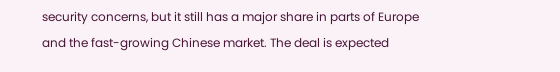security concerns, but it still has a major share in parts of Europe and the fast-growing Chinese market. The deal is expected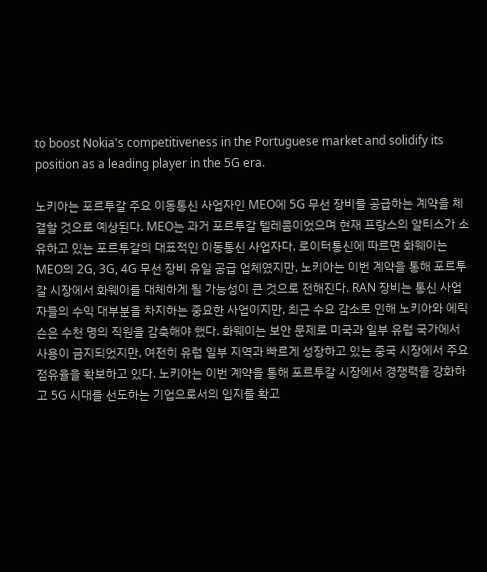to boost Nokia's competitiveness in the Portuguese market and solidify its position as a leading player in the 5G era.

노키아는 포르투갈 주요 이동통신 사업자인 MEO에 5G 무선 장비를 공급하는 계약을 체결할 것으로 예상된다. MEO는 과거 포르투갈 텔레콤이었으며 현재 프랑스의 알티스가 소유하고 있는 포르투갈의 대표적인 이동통신 사업자다. 로이터통신에 따르면 화웨이는 MEO의 2G, 3G, 4G 무선 장비 유일 공급 업체였지만, 노키아는 이번 계약을 통해 포르투갈 시장에서 화웨이를 대체하게 될 가능성이 큰 것으로 전해진다. RAN 장비는 통신 사업자들의 수익 대부분을 차지하는 중요한 사업이지만, 최근 수요 감소로 인해 노키아와 에릭슨은 수천 명의 직원을 감축해야 했다. 화웨이는 보안 문제로 미국과 일부 유럽 국가에서 사용이 금지되었지만, 여전히 유럽 일부 지역과 빠르게 성장하고 있는 중국 시장에서 주요 점유율을 확보하고 있다. 노키아는 이번 계약을 통해 포르투갈 시장에서 경쟁력을 강화하고 5G 시대를 선도하는 기업으로서의 입지를 확고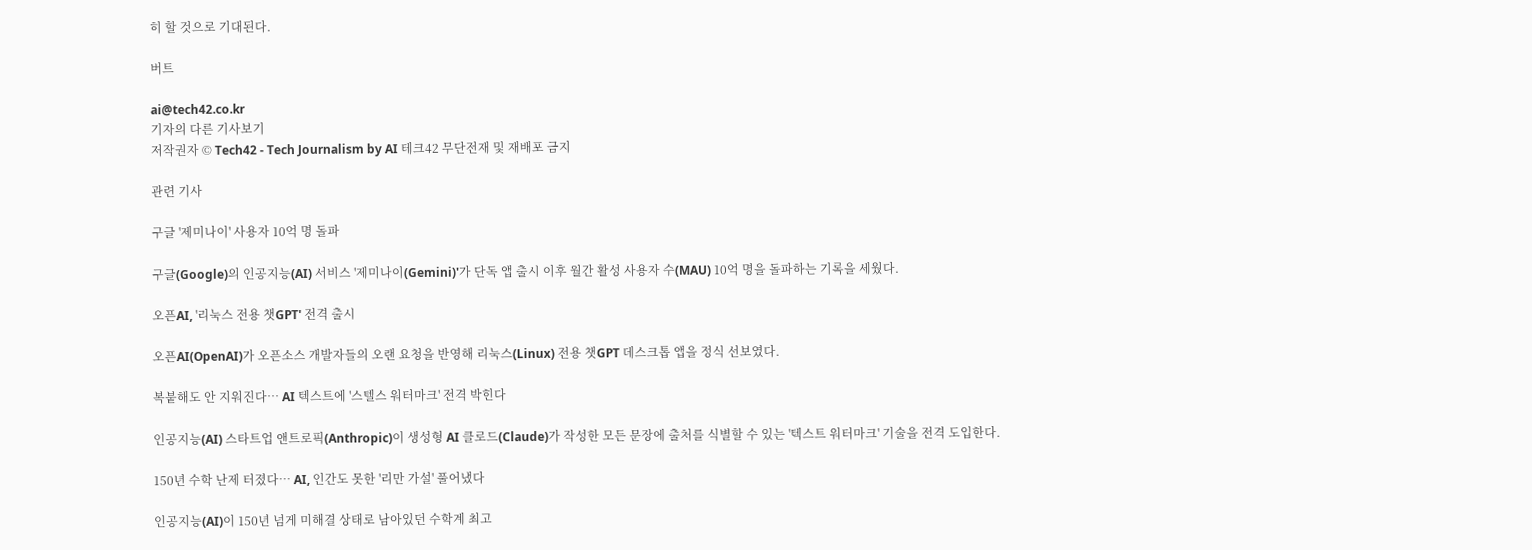히 할 것으로 기대된다.

버트

ai@tech42.co.kr
기자의 다른 기사보기
저작권자 © Tech42 - Tech Journalism by AI 테크42 무단전재 및 재배포 금지

관련 기사

구글 '제미나이' 사용자 10억 명 돌파

구글(Google)의 인공지능(AI) 서비스 '제미나이(Gemini)'가 단독 앱 출시 이후 월간 활성 사용자 수(MAU) 10억 명을 돌파하는 기록을 세웠다.

오픈AI, '리눅스 전용 챗GPT' 전격 출시

오픈AI(OpenAI)가 오픈소스 개발자들의 오랜 요청을 반영해 리눅스(Linux) 전용 챗GPT 데스크톱 앱을 정식 선보였다.

복붙해도 안 지워진다… AI 텍스트에 '스텔스 워터마크' 전격 박힌다

인공지능(AI) 스타트업 앤트로픽(Anthropic)이 생성형 AI 클로드(Claude)가 작성한 모든 문장에 출처를 식별할 수 있는 '텍스트 워터마크' 기술을 전격 도입한다.

150년 수학 난제 터졌다… AI, 인간도 못한 '리만 가설' 풀어냈다

인공지능(AI)이 150년 넘게 미해결 상태로 남아있던 수학계 최고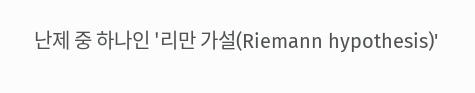난제 중 하나인 '리만 가설(Riemann hypothesis)'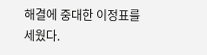해결에 중대한 이정표를 세웠다.